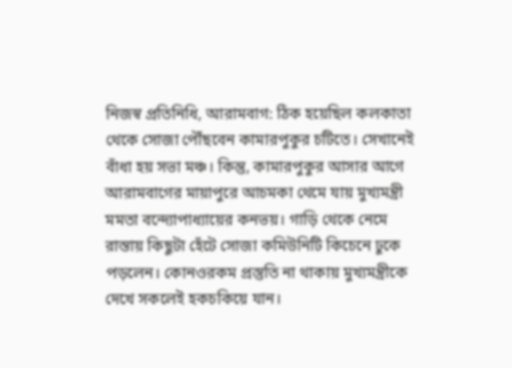নিজস্ব প্রতিনিধি, আরামবাগ: ঠিক হয়েছিল কলকাতা থেকে সোজা পৌঁছবেন কামারপুকুর চটিতে। সেখানেই বাঁধা হয় সভা মঞ্চ। কিন্তু, কামারপুকুর আসার আগে আরামবাগের মায়াপুরে আচমকা থেমে যায় মুখ্যমন্ত্রী মমতা বন্দ্যোপাধ্যায়ের কনভয়। গাড়ি থেকে নেমে রাস্তায় কিছুটা হেঁটে সোজা কমিউনিটি কিচেনে ঢুকে পড়লেন। কোনওরকম প্রস্তুতি না থাকায় মুখ্যমন্ত্রীকে দেখে সকলেই হকচকিয়ে যান।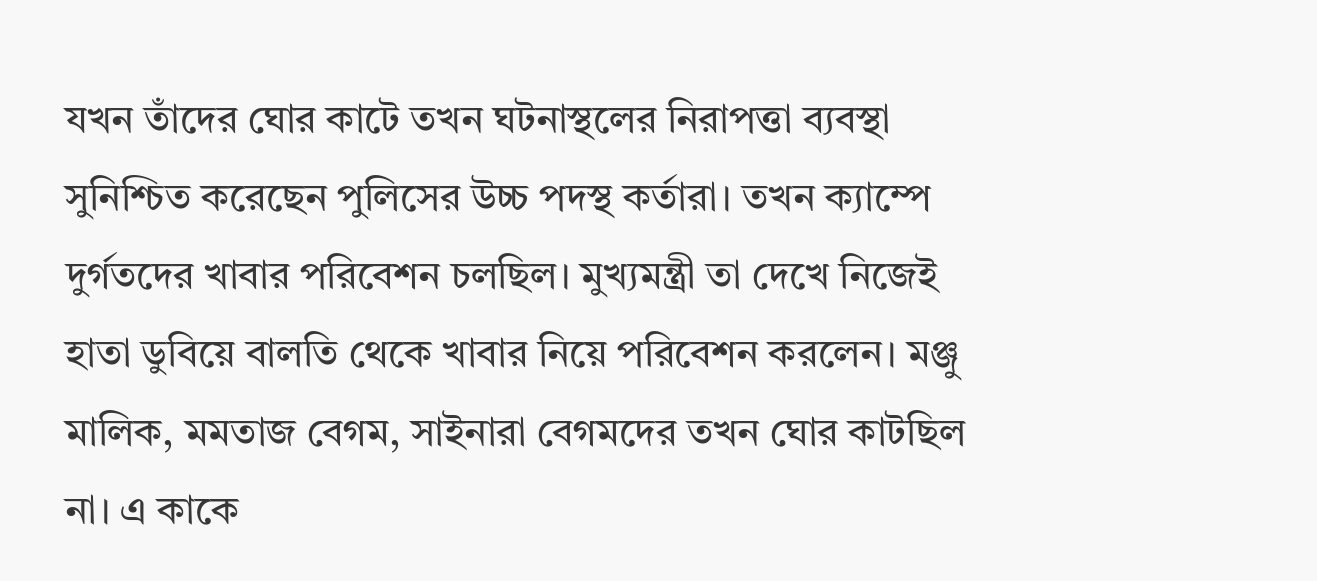যখন তাঁদের ঘোর কাটে তখন ঘটনাস্থলের নিরাপত্তা ব্যবস্থা সুনিশ্চিত করেছেন পুলিসের উচ্চ পদস্থ কর্তারা। তখন ক্যাম্পে দুর্গতদের খাবার পরিবেশন চলছিল। মুখ্যমন্ত্রী তা দেখে নিজেই হাতা ডুবিয়ে বালতি থেকে খাবার নিয়ে পরিবেশন করলেন। মঞ্জু মালিক, মমতাজ বেগম, সাইনারা বেগমদের তখন ঘোর কাটছিল না। এ কাকে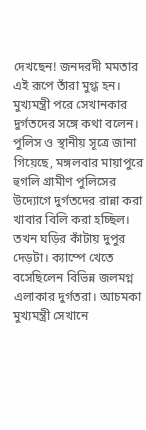দেখছেন! জনদরদী মমতার এই রূপে তাঁরা মুগ্ধ হন। মুখ্যমন্ত্রী পরে সেখানকার দুর্গতদের সঙ্গে কথা বলেন।
পুলিস ও স্থানীয় সূত্রে জানা গিয়েছে, মঙ্গলবার মায়াপুরে হুগলি গ্রামীণ পুলিসের উদ্যোগে দুর্গতদের রান্না করা খাবার বিলি করা হচ্ছিল। তখন ঘড়ির কাঁটায় দুপুর দেড়টা। ক্যাম্পে খেতে বসেছিলেন বিভিন্ন জলমগ্ন এলাকার দুর্গতরা। আচমকা মুখ্যমন্ত্রী সেখানে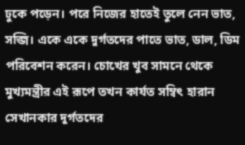ঢুকে পড়েন। পরে নিজের হাতেই তুলে নেন ভাত, সব্জি। একে একে দুর্গতদের পাতে ভাত, ডাল, ডিম পরিবেশন করেন। চোখের খুব সামনে থেকে মুখ্যমন্ত্রীর এই রূপে তখন কার্যত সম্বিৎ হারান সেখানকার দুর্গতদের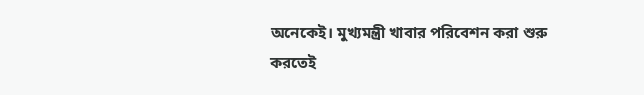অনেকেই। মুখ্যমন্ত্রী খাবার পরিবেশন করা শুরু করতেই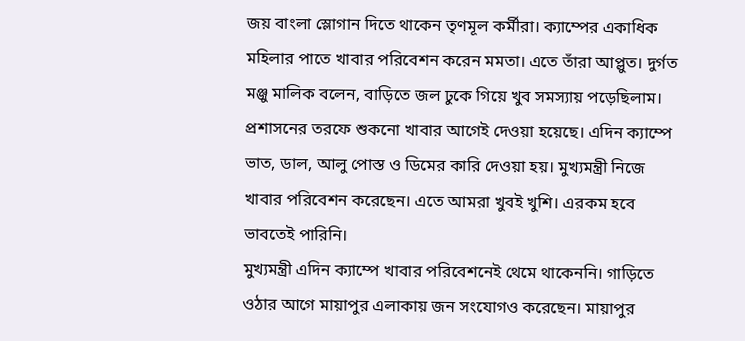জয় বাংলা স্লোগান দিতে থাকেন তৃণমূল কর্মীরা। ক্যাম্পের একাধিক মহিলার পাতে খাবার পরিবেশন করেন মমতা। এতে তাঁরা আপ্লুত। দুর্গত মঞ্জু মালিক বলেন, বাড়িতে জল ঢুকে গিয়ে খুব সমস্যায় পড়েছিলাম। প্রশাসনের তরফে শুকনো খাবার আগেই দেওয়া হয়েছে। এদিন ক্যাম্পে ভাত, ডাল, আলু পোস্ত ও ডিমের কারি দেওয়া হয়। মুখ্যমন্ত্রী নিজে খাবার পরিবেশন করেছেন। এতে আমরা খুবই খুশি। এরকম হবে ভাবতেই পারিনি।
মুখ্যমন্ত্রী এদিন ক্যাম্পে খাবার পরিবেশনেই থেমে থাকেননি। গাড়িতে ওঠার আগে মায়াপুর এলাকায় জন সংযোগও করেছেন। মায়াপুর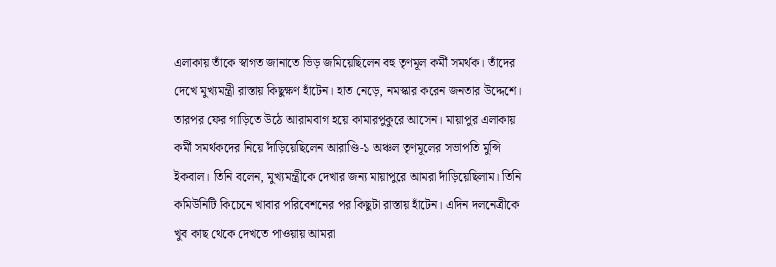এলাকায় তাঁকে স্বাগত জানাতে ভিড় জমিয়েছিলেন বহু তৃণমূল কর্মী সমর্থক। তাঁদের দেখে মুখ্যমন্ত্রী রাস্তায় কিছুক্ষণ হাঁটেন। হাত নেড়ে, নমস্কার করেন জনতার উদ্দেশে। তারপর ফের গাড়িতে উঠে আরামবাগ হয়ে কামারপুকুরে আসেন। মায়াপুর এলাকায় কর্মী সমর্থকদের নিয়ে দাঁড়িয়েছিলেন আরাণ্ডি-১ অঞ্চল তৃণমূলের সভাপতি মুন্সি ইকবাল। তিনি বলেন, মুখ্যমন্ত্রীকে দেখার জন্য মায়াপুরে আমরা দাঁড়িয়েছিলাম। তিনি কমিউনিটি কিচেনে খাবার পরিবেশনের পর কিছুটা রাস্তায় হাঁটেন। এদিন দলনেত্রীকে খুব কাছ থেকে দেখতে পাওয়ায় আমরা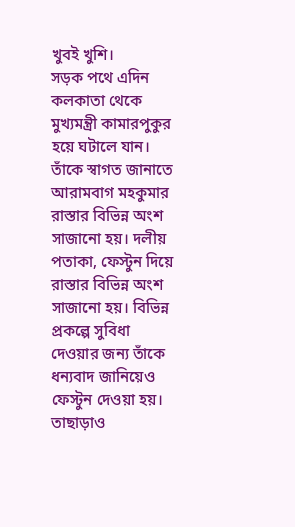খুবই খুশি।
সড়ক পথে এদিন কলকাতা থেকে মুখ্যমন্ত্রী কামারপুকুর হয়ে ঘটালে যান। তাঁকে স্বাগত জানাতে আরামবাগ মহকুমার রাস্তার বিভিন্ন অংশ সাজানো হয়। দলীয় পতাকা, ফেস্টুন দিয়ে রাস্তার বিভিন্ন অংশ সাজানো হয়। বিভিন্ন প্রকল্পে সুবিধা দেওয়ার জন্য তাঁকে ধন্যবাদ জানিয়েও ফেস্টুন দেওয়া হয়। তাছাড়াও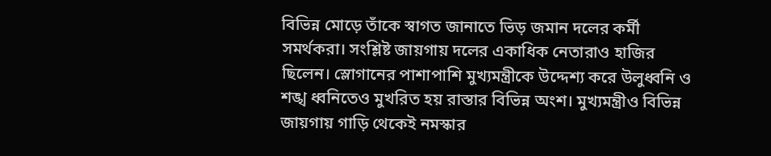বিভিন্ন মোড়ে তাঁকে স্বাগত জানাতে ভিড় জমান দলের কর্মী সমর্থকরা। সংশ্লিষ্ট জায়গায় দলের একাধিক নেতারাও হাজির ছিলেন। স্লোগানের পাশাপাশি মুখ্যমন্ত্রীকে উদ্দেশ্য করে উলুধ্বনি ও শঙ্খ ধ্বনিতেও মুখরিত হয় রাস্তার বিভিন্ন অংশ। মুখ্যমন্ত্রীও বিভিন্ন জায়গায় গাড়ি থেকেই নমস্কার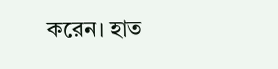করেন। হাত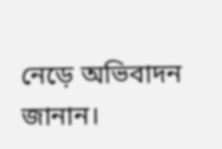নেড়ে অভিবাদন জানান।